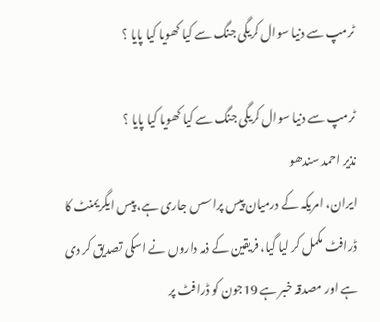ٹرمپ سے دنیا سوال کریگی جنگ سے کیا کھویا کیا پایا ؟

ٹرمپ سے دنیا سوال کریگی جنگ سے کیا کھویا کیا پایا ؟
نذیر احمد سندھو
ایران، امریکہ کے درمیان پیس پراسس جاری ہے، پیس ایگریمنٹ کا ڈرافٹ مکمل کر لیا گیا، فریقین کے ذمہ داروں نے اسکی تصدیق کر دی ہے اور مصدقہ خبر ہے 19جون کو ڈرافٹ پر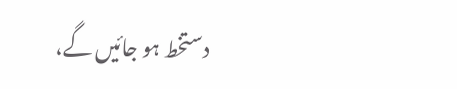دستخط ہو جائیں گے،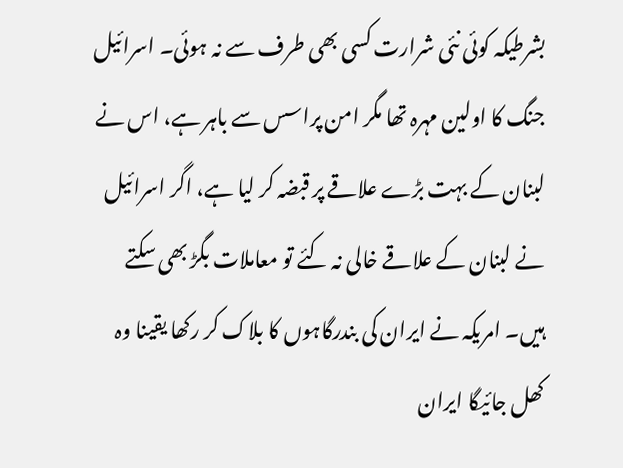بشرطیکہ کوئی نئی شرارت کسی بھی طرف سے نہ ہوئی۔ اسرائیل جنگ کا اولین مہرہ تھا مگر امن پراسس سے باہر ہے، اس نے لبنان کے بہت بڑے علاقے پر قبضہ کر لیا ہے، اگر اسرائیل نے لبنان کے علاقے خالی نہ کئے تو معاملات بگڑ بھی سکتے ہیں۔ امریکہ نے ایران کی بندرگاہوں کا بلاک کر رکھا یقینا وہ کھل جائیگا ایران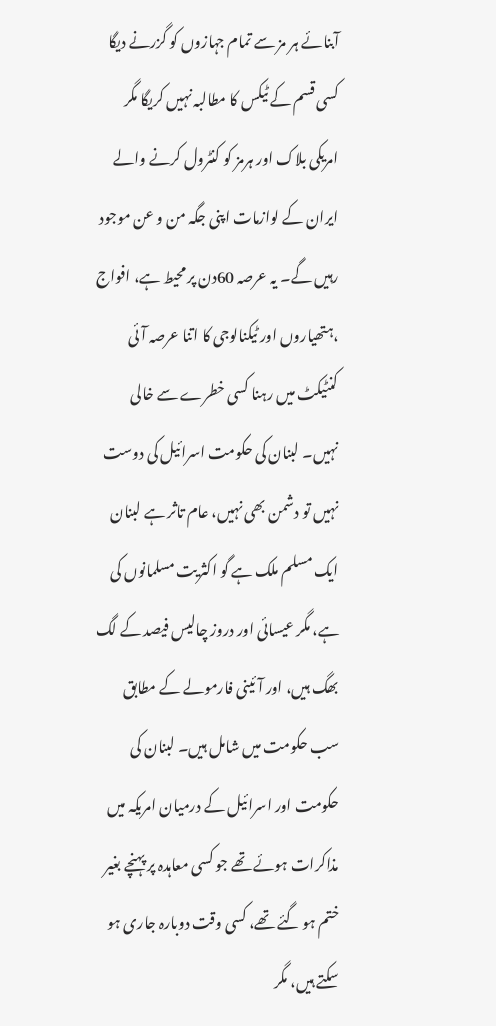آبنائے ہر مز سے تمام جہازوں کو گزرنے دیگا کسی قسم کے ٹیکس کا مطالبہ نہیں کریگا مگر امریکی بلاک اور ہرمز کو کنٹرول کرنے والے ایران کے لوازمات اپنی جگہ من و عن موجود رہیں گے۔ یہ عرصہ 60دن پر محیط ہے، افواج ،ہتھیاروں اور ٹیکنالوجی کا اتنا عرصہ آئی کنٹیکٹ میں رہنا کسی خطرے سے خالی نہیں۔ لبنان کی حکومت اسرائیل کی دوست نہیں تو دشمن بھی نہیں، عام تاثر ہے لبنان ایک مسلم ملک ہے گو اکثریت مسلمانوں کی ہے، مگر عیسائی اور دروز چالیس فیصد کے لگ بھگ ہیں، اور آئینی فارمولے کے مطابق سب حکومت میں شامل ہیں۔ لبنان کی حکومت اور اسرائیل کے درمیان امریکہ میں مذاکرات ہوئے تھے جو کسی معاہدہ پر پہنچے بغیر ختم ہو گئے تھے، کسی وقت دوبارہ جاری ہو سکتے ہیں، مگر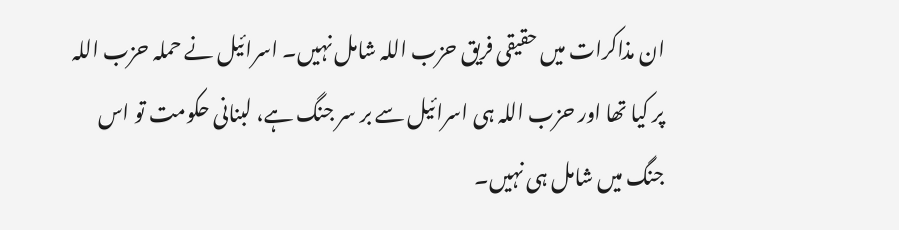ان مذاکرات میں حقیقی فریق حزب اللہ شامل نہیں۔ اسرائیل نے حملہ حزب اللہ پر کیا تھا اور حزب اللہ ہی اسرائیل سے بر سر جنگ ہے، لبنانی حکومت تو اس جنگ میں شامل ہی نہیں۔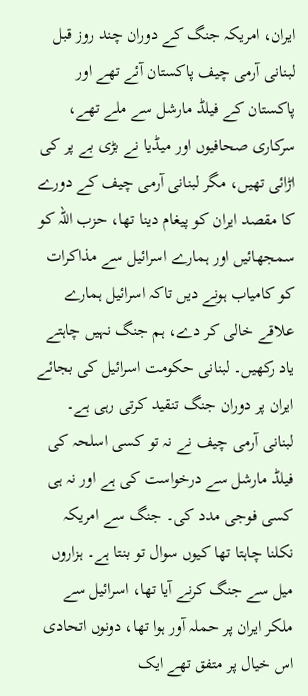ایران، امریکہ جنگ کے دوران چند روز قبل لبنانی آرمی چیف پاکستان آئے تھے اور پاکستان کے فیلڈ مارشل سے ملے تھے، سرکاری صحافیوں اور میڈیا نے بڑی بے پر کی اڑائی تھیں، مگر لبنانی آرمی چیف کے دورے کا مقصد ایران کو پیغام دینا تھا، حزب اللہ کو سمجھائیں اور ہمارے اسرائیل سے مذاکرات کو کامیاب ہونے دیں تاکہ اسرائیل ہمارے علاقے خالی کر دے، ہم جنگ نہیں چاہتے یاد رکھیں۔ لبنانی حکومت اسرائیل کی بجائے ایران پر دوران جنگ تنقید کرتی رہی ہے۔ لبنانی آرمی چیف نے نہ تو کسی اسلحہ کی فیلڈ مارشل سے درخواست کی ہے اور نہ ہی کسی فوجی مدد کی۔ جنگ سے امریکہ نکلنا چاہتا تھا کیوں سوال تو بنتا ہے۔ ہزاروں میل سے جنگ کرنے آیا تھا، اسرائیل سے ملکر ایران پر حملہ آور ہوا تھا، دونوں اتحادی اس خیال پر متفق تھے ایک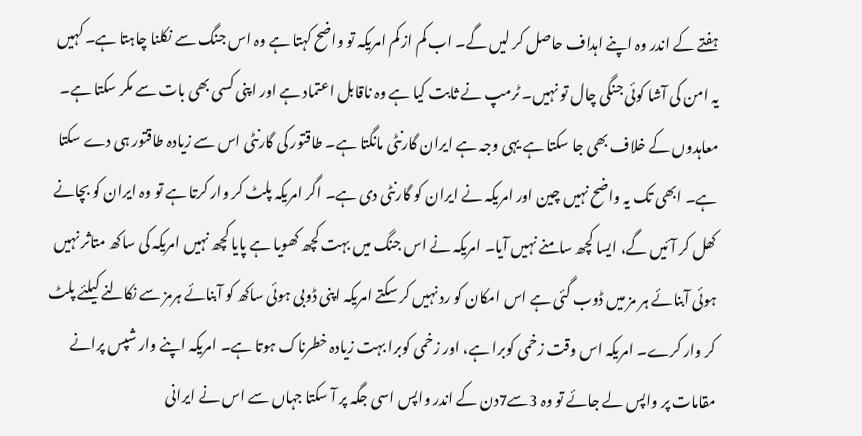ہفتے کے اندر وہ اپنے اہداف حاصل کر لیں گے۔ اب کم از کم امریکہ تو واضح کہتا ہے وہ اس جنگ سے نکلنا چاہتا ہے۔ کہیں یہ امن کی آشا کوئی جنگی چال تو نہیں۔ ٹرمپ نے ثابت کیا ہے وہ ناقابل اعتماد ہے اور اپنی کسی بھی بات سے مکر سکتا ہے۔ معاہدوں کے خلاف بھی جا سکتا ہے یہی وجہ ہے ایران گارنٹی مانگتا ہے۔ طاقتور کی گارنٹی اس سے زیادہ طاقتور ہی دے سکتا ہے۔ ابھی تک یہ واضح نہیں چین اور امریکہ نے ایران کو گارنٹی دی ہے۔ اگر امریکہ پلٹ کر وار کرتا ہے تو وہ ایران کو بچانے کھل کر آئیں گے، ایسا کچھ سامنے نہیں آیا۔ امریکہ نے اس جنگ میں بہت کچھ کھویا ہے پایا کچھ نہیں امریکہ کی ساکھ متاثر نہیں ہوئی آبنائے ہر مز میں ڈوب گئی ہے اس امکان کو رد نہیں کر سکتے امریکہ اپنی ڈوبی ہوئی ساکھ کو آبنائے ہرمز سے نکالنے کیلئے پلٹ کر وار کرے۔ امریکہ اس وقت زخمی کوبرا ہے، اور زخمی کوبرا بہت زیادہ خطرناک ہوتا ہے۔ امریکہ اپنے وار شپس پرانے مقامات پر واپس لے جائے تو وہ 3سے7دن کے اندر واپس اسی جگہ پر آ سکتا جہاں سے اس نے ایرانی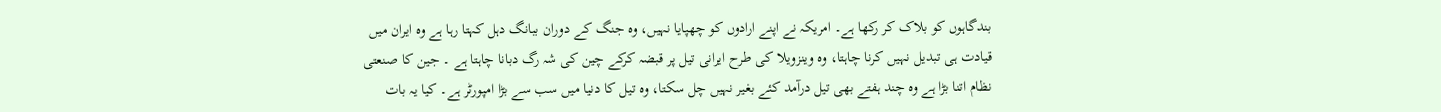بندگاہوں کو بلاک کر رکھا ہے۔ امریکہ نے اپنے ارادوں کو چھپایا نہیں، وہ جنگ کے دوران ببانگ دہل کہتا رہا ہے وہ ایران میں قیادت ہی تبدیل نہیں کرنا چاہتا، وہ وینزویلا کی طرح ایرانی تیل پر قبضہ کرکے چین کی شہ رگ دبانا چاہتا ہے ۔ جین کا صنعتی نظام اتنا بڑا ہے وہ چند ہفتے بھی تیل درآمد کئے بغیر نہیں چل سکتا، وہ تیل کا دنیا میں سب سے بڑا امپورٹر ہے۔ کیا یہ بات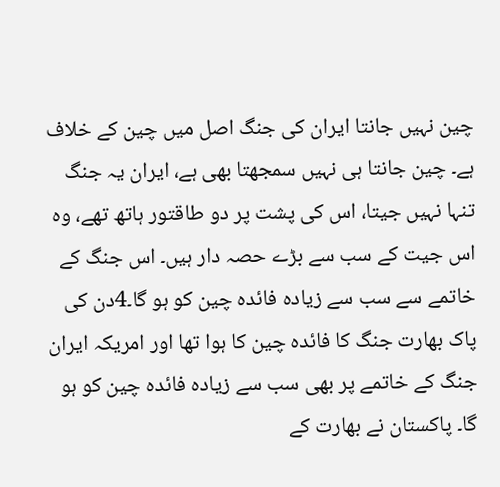چین نہیں جانتا ایران کی جنگ اصل میں چین کے خلاف ہے۔ چین جانتا ہی نہیں سمجھتا بھی ہے، ایران یہ جنگ تنہا نہیں جیتا، اس کی پشت پر دو طاقتور ہاتھ تھے، وہ اس جیت کے سب سے بڑے حصہ دار ہیں۔ اس جنگ کے خاتمے سے سب سے زیادہ فائدہ چین کو ہو گا۔4دن کی پاک بھارت جنگ کا فائدہ چین کا ہوا تھا اور امریکہ ایران جنگ کے خاتمے پر بھی سب سے زیادہ فائدہ چین کو ہو گا۔ پاکستان نے بھارت کے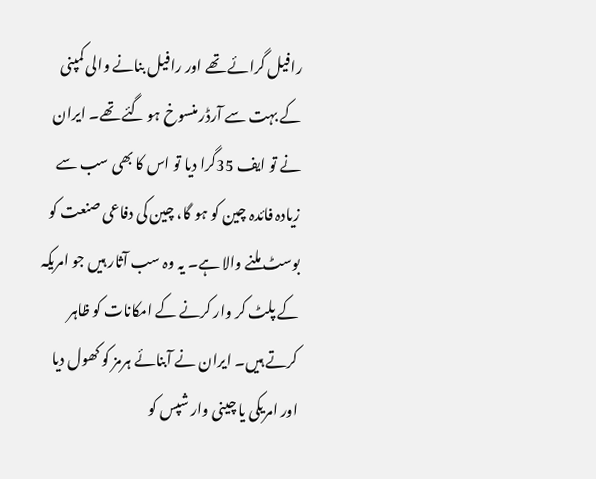رافیل گرائے تھے اور رافیل بنانے والی کمپنی کے بہت سے آرڈر منسوخ ہو گئے تھے۔ ایران نے تو ایف 35گرا دیا تو اس کا بھی سب سے زیادہ فائدہ چین کو ہو گا، چین کی دفاعی صنعت کو بوسٹ ملنے والا ہے۔ یہ وہ سب آثار ہیں جو امریکہ کے پلٹ کر وار کرنے کے امکانات کو ظاہر کرتے ہیں۔ ایران نے آبنائے ہرمز کو کھول دیا اور امریکی یا چینی وار شپس کو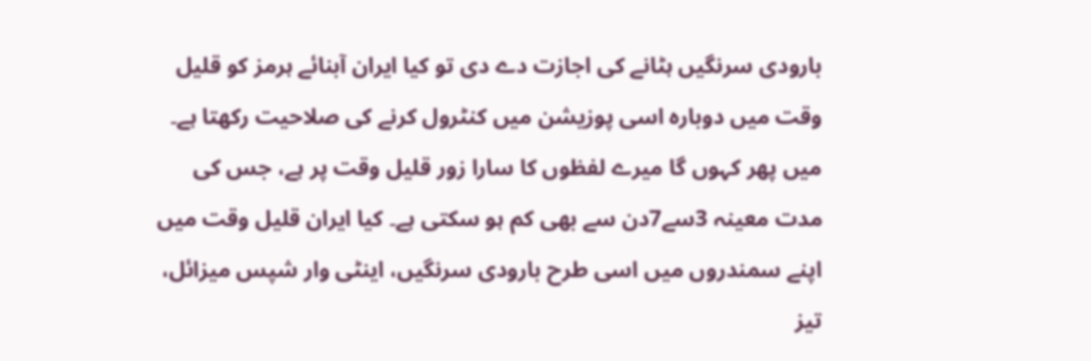بارودی سرنگیں ہٹانے کی اجازت دے دی تو کیا ایران آبنائے ہرمز کو قلیل وقت میں دوبارہ اسی پوزیشن میں کنٹرول کرنے کی صلاحیت رکھتا ہے۔ میں پھر کہوں گا میرے لفظوں کا سارا زور قلیل وقت پر ہے، جس کی مدت معینہ 3سے7دن سے بھی کم ہو سکتی ہے۔ کیا ایران قلیل وقت میں اپنے سمندروں میں اسی طرح بارودی سرنگیں، اینٹی وار شپس میزائل، تیز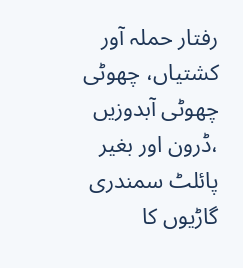رفتار حملہ آور کشتیاں، چھوٹی چھوٹی آبدوزیں ،ڈرون اور بغیر پائلٹ سمندری گاڑیوں کا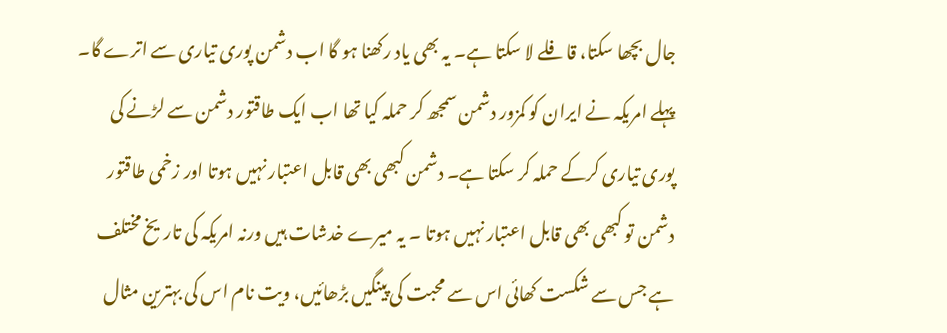جال بچھا سکتا، قافلے لا سکتا ہے۔ یہ بھی یاد رکھنا ہو گا اب دشمن پوری تیاری سے اترے گا۔ پہلے امریکہ نے ایران کو کمزور دشمن سمجھ کر حملہ کیا تھا اب ایک طاقتور دشمن سے لڑنے کی پوری تیاری کرکے حملہ کر سکتا ہے۔ دشمن کبھی بھی قابل اعتبار نہیں ہوتا اور زخمی طاقتور دشمن تو کبھی بھی قابل اعتبار نہیں ہوتا ۔ یہ میرے خدشات ہیں ورنہ امریکہ کی تاریخ مختلف ہے جس سے شکست کھائی اس سے محبت کی پینگیں بڑھائیں، ویت نام اس کی بہترین مثال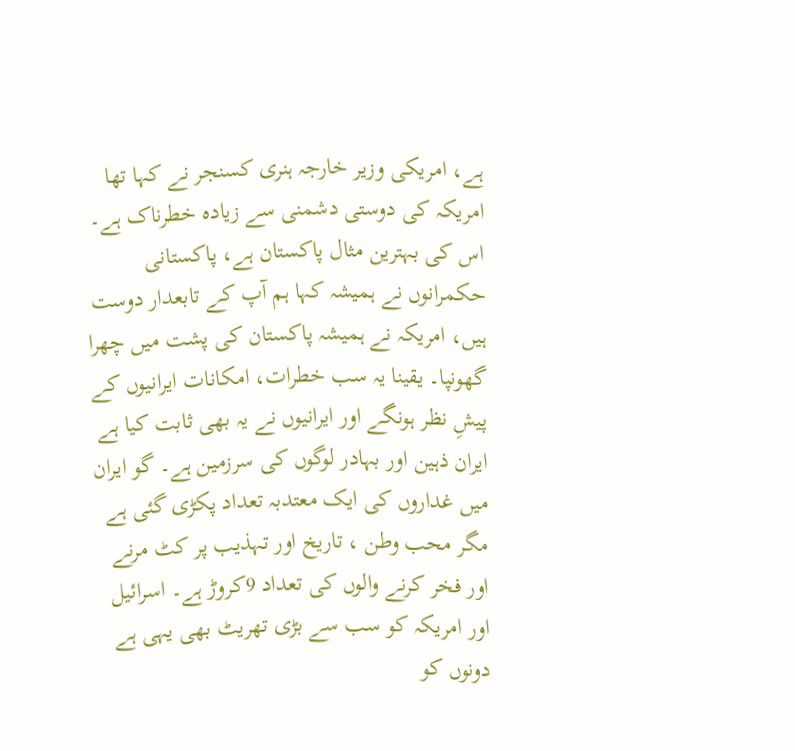ہے، امریکی وزیر خارجہ ہنری کسنجر نے کہا تھا امریکہ کی دوستی دشمنی سے زیادہ خطرناک ہے۔ اس کی بہترین مثال پاکستان ہے، پاکستانی حکمرانوں نے ہمیشہ کہا ہم آپ کے تابعدار دوست ہیں، امریکہ نے ہمیشہ پاکستان کی پشت میں چھرا گھونپا۔ یقینا یہ سب خطرات، امکانات ایرانیوں کے پیشِ نظر ہونگے اور ایرانیوں نے یہ بھی ثابت کیا ہے ایران ذہین اور بہادر لوگوں کی سرزمین ہے۔ گو ایران میں غداروں کی ایک معتدبہ تعداد پکڑی گئی ہے مگر محب وطن ، تاریخ اور تہذیب پر کٹ مرنے اور فخر کرنے والوں کی تعداد 9کروڑ ہے۔ اسرائیل اور امریکہ کو سب سے بڑی تھریٹ بھی یہی ہے دونوں کو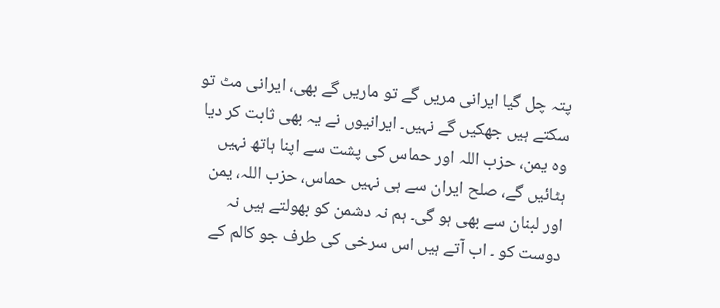پتہ چل گیا ایرانی مریں گے تو ماریں گے بھی، ایرانی مٹ تو سکتے ہیں جھکیں گے نہیں۔ ایرانیوں نے یہ بھی ثابت کر دیا وہ یمن، حزب اللہ اور حماس کی پشت سے اپنا ہاتھ نہیں ہٹائیں گے، صلح ایران سے ہی نہیں حماس، حزب اللہ، یمن اور لبنان سے بھی ہو گی۔ ہم نہ دشمن کو بھولتے ہیں نہ دوست کو ۔ اب آتے ہیں اس سرخی کی طرف جو کالم کے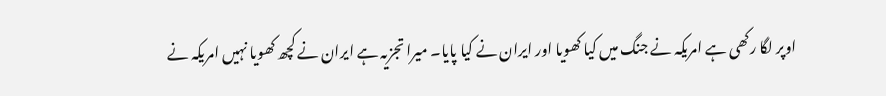اوپر لگا رکھی ہے امریکہ نے جنگ میں کیا کھویا اور ایران نے کیا پایا۔ میرا تجزیہ ہے ایران نے کچھ کھویا نہیں امریکہ نے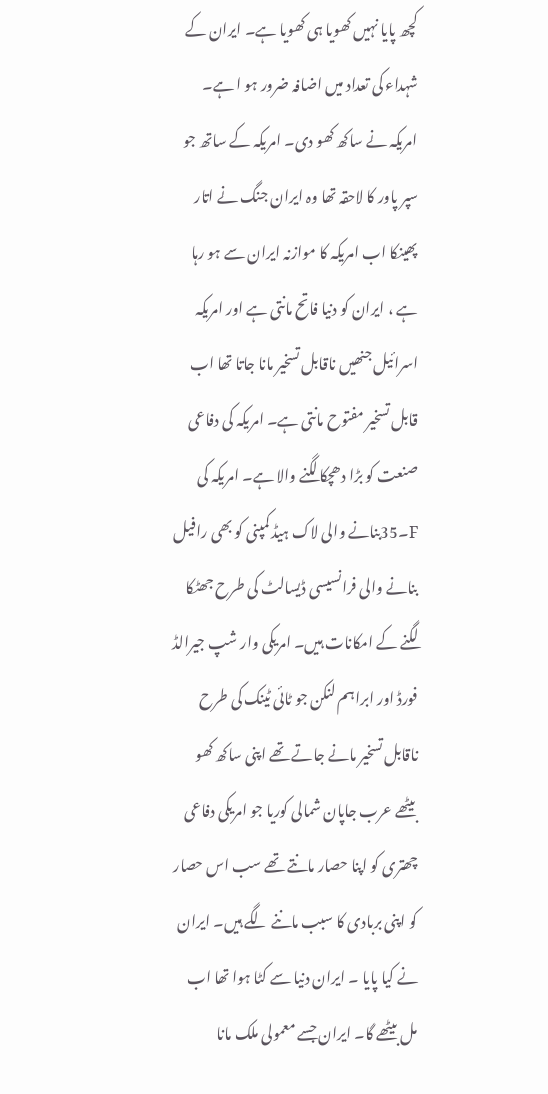کچھ پایا نہیں کھویا ہی کھویا ہے۔ ایران کے شہداء کی تعداد میں اضافہ ضرور ہو ا ہے۔ امریکہ نے ساکھ کھو دی۔ امریکہ کے ساتھ جو سپر پاور کا لاحقہ تھا وہ ایران جنگ نے اتار پھینکا اب امریکہ کا موازنہ ایران سے ہو رہا ہے ، ایران کو دنیا فاتح مانتی ہے اور امریکہ اسرائیل جنھیں ناقابل تسخیر مانا جاتا تھا اب قابل تسخیر مفتوح مانتی ہے۔ امریکہ کی دفاعی صنعت کو بڑا دھچکا لگنے والا ہے۔ امریکہ کی F۔35بنانے والی لاک ہیڈ کمپنی کو بھی رافیل بنانے والی فرانسیسی ڈیسالٹ کی طرح جھٹکا لگنے کے امکانات ہیں۔ امریکی وار شپ جیرالڈ فورڈ اور ابراہم لنکن جو ٹائی ٹینک کی طرح ناقابل تسخیر مانے جاتے تھے اپنی ساکھ کھو بیٹھے عرب جاپان شمالی کوریا جو امریکی دفاعی چھتری کو اپنا حصار مانتے تھے سب اس حصار کو اپنی بربادی کا سبب ماننے لگے ہیں۔ ایران نے کیا پایا ۔ ایران دنیا سے کٹا ہوا تھا اب مل بیٹھے گا۔ ایران جسے معمولی ملک مانا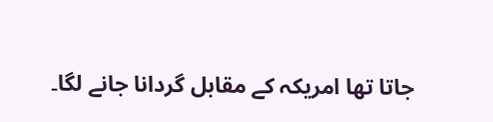جاتا تھا امریکہ کے مقابل گردانا جانے لگا۔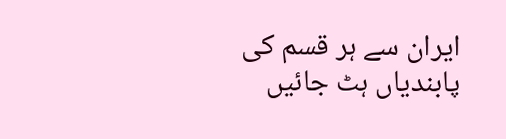ایران سے ہر قسم کی پابندیاں ہٹ جائیں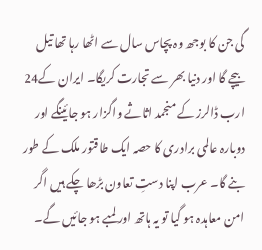گی جن کا بوجھ وہ پچاس سال سے اٹھا رہا تھا تیل بیچے گا اور دنیا بھر سے تجارت کریگا۔ ایران کے24 ارب ڈالرز کے منجمد اثاثے واگزار ہو جائینگے اور دوبارہ عالمی برادری کا حصہ ایک طاقتور ملک کے طور بنے گا۔ عرب اپنا دستِ تعاون بڑھا چکے ہیں اگر امن معاہدہ ہو گیا تو یہ ہاتھ اور لمبے ہو جائیں گے۔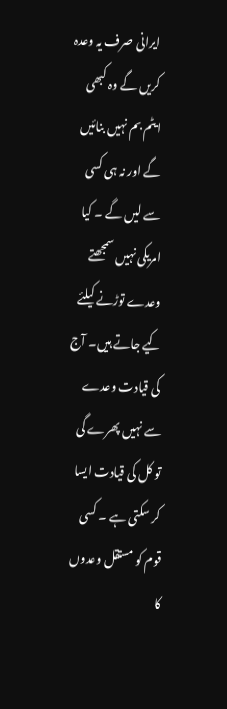ایرانی صرف یہ وعدہ کریں گے وہ کبھی ایٹم بم نہیں بنائیں گے اور نہ ہی کسی سے لیں گے ۔ کیا امریکی نہیں سمجھتے وعدے توڑنے کیلئے کیے جاتے ہیں۔ آج کی قیادت وعدے سے نہیں پھرے گی تو کل کی قیادت ایسا کر سکتی ہے ۔ کسی قوم کو مستقل وعدوں کا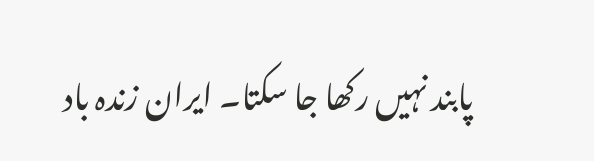پابند نہیں رکھا جا سکتا۔ ایران زندہ باد